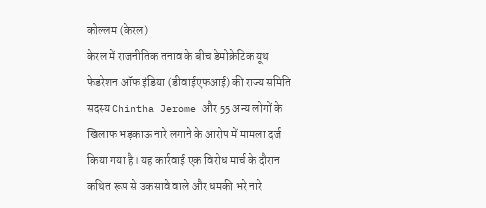कोल्लम (केरल)
केरल में राजनीतिक तनाव के बीच डेमोक्रेटिक यूथ फेडरेशन ऑफ इंडिया (डीवाईएफआई) की राज्य समिति सदस्य Chintha Jerome और 55 अन्य लोगों के खिलाफ भड़काऊ नारे लगाने के आरोप में मामला दर्ज किया गया है। यह कार्रवाई एक विरोध मार्च के दौरान कथित रूप से उकसावे वाले और धमकी भरे नारे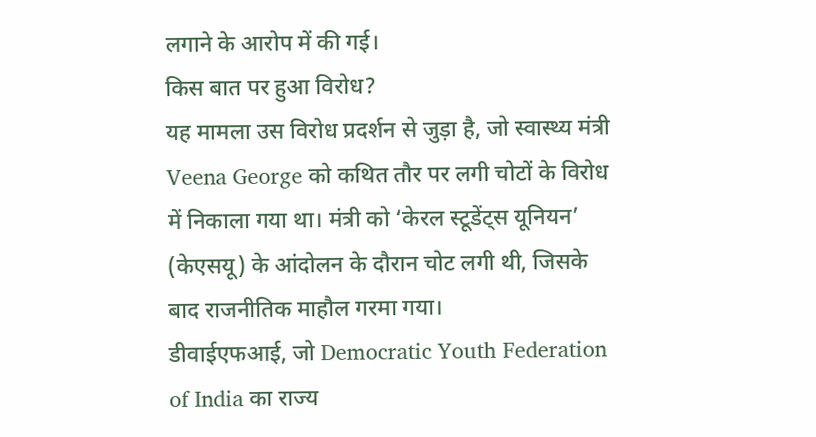लगाने के आरोप में की गई।
किस बात पर हुआ विरोध?
यह मामला उस विरोध प्रदर्शन से जुड़ा है, जो स्वास्थ्य मंत्री Veena George को कथित तौर पर लगी चोटों के विरोध में निकाला गया था। मंत्री को ‘केरल स्टूडेंट्स यूनियन’ (केएसयू) के आंदोलन के दौरान चोट लगी थी, जिसके बाद राजनीतिक माहौल गरमा गया।
डीवाईएफआई, जो Democratic Youth Federation of India का राज्य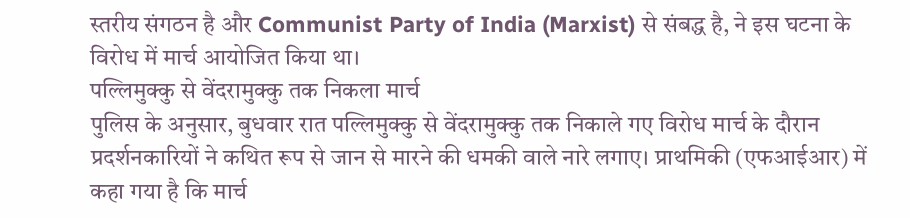स्तरीय संगठन है और Communist Party of India (Marxist) से संबद्ध है, ने इस घटना के विरोध में मार्च आयोजित किया था।
पल्लिमुक्कु से वेंदरामुक्कु तक निकला मार्च
पुलिस के अनुसार, बुधवार रात पल्लिमुक्कु से वेंदरामुक्कु तक निकाले गए विरोध मार्च के दौरान प्रदर्शनकारियों ने कथित रूप से जान से मारने की धमकी वाले नारे लगाए। प्राथमिकी (एफआईआर) में कहा गया है कि मार्च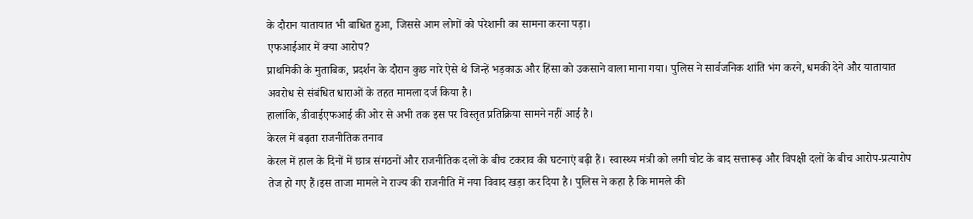के दौरान यातायात भी बाधित हुआ, जिससे आम लोगों को परेशानी का सामना करना पड़ा।
एफआईआर में क्या आरोप?
प्राथमिकी के मुताबिक, प्रदर्शन के दौरान कुछ नारे ऐसे थे जिन्हें भड़काऊ और हिंसा को उकसाने वाला माना गया। पुलिस ने सार्वजनिक शांति भंग करने, धमकी देने और यातायात अवरोध से संबंधित धाराओं के तहत मामला दर्ज किया है।
हालांकि, डीवाईएफआई की ओर से अभी तक इस पर विस्तृत प्रतिक्रिया सामने नहीं आई है।
केरल में बढ़ता राजनीतिक तनाव
केरल में हाल के दिनों में छात्र संगठनों और राजनीतिक दलों के बीच टकराव की घटनाएं बढ़ी हैं। स्वास्थ्य मंत्री को लगी चोट के बाद सत्तारूढ़ और विपक्षी दलों के बीच आरोप-प्रत्यारोप तेज हो गए हैं।इस ताजा मामले ने राज्य की राजनीति में नया विवाद खड़ा कर दिया है। पुलिस ने कहा है कि मामले की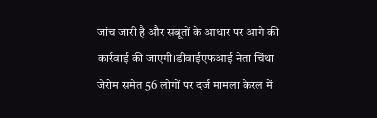जांच जारी है और सबूतों के आधार पर आगे की कार्रवाई की जाएगी।डीवाईएफआई नेता चिंथा जेरोम समेत 56 लोगों पर दर्ज मामला केरल में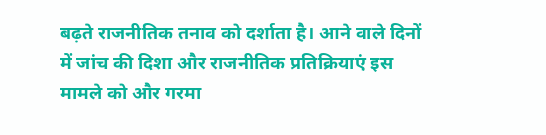बढ़ते राजनीतिक तनाव को दर्शाता है। आने वाले दिनों में जांच की दिशा और राजनीतिक प्रतिक्रियाएं इस मामले को और गरमा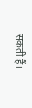सकती हैं।